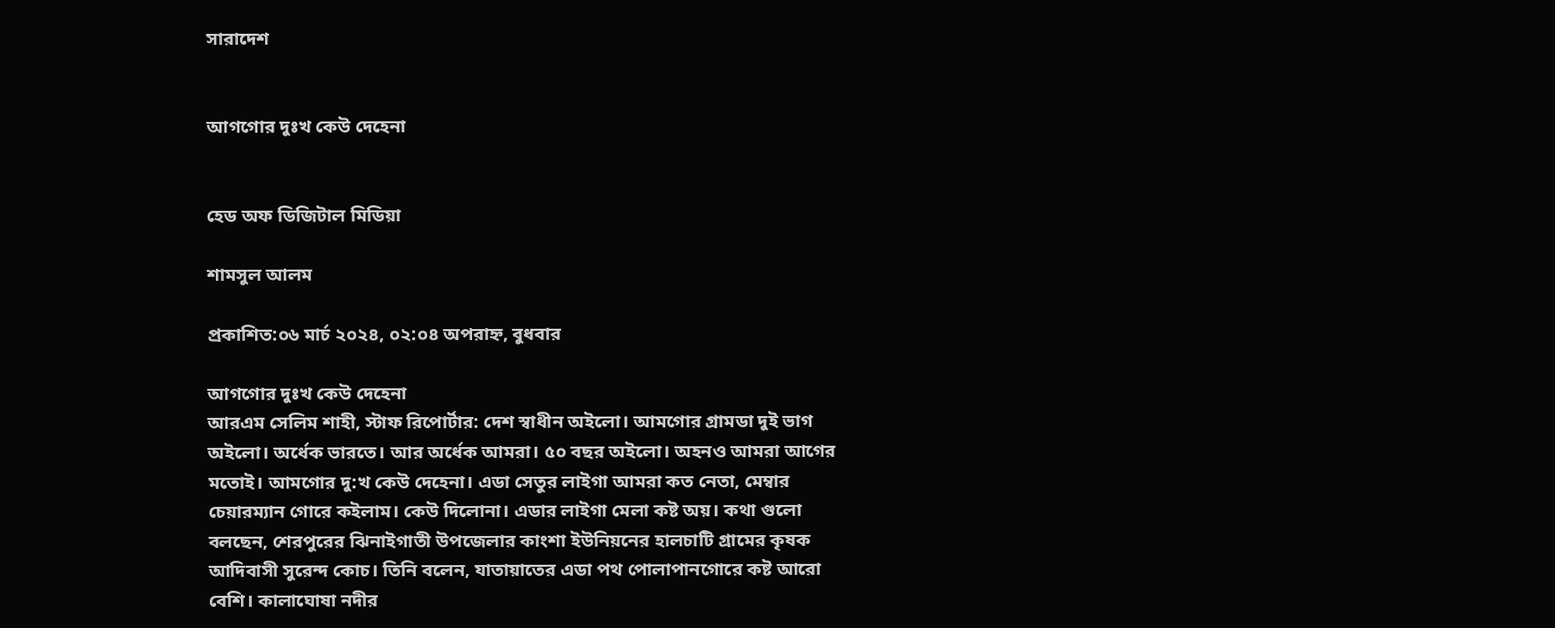সারাদেশ


আগগোর দুঃখ কেউ দেহেনা


হেড অফ ডিজিটাল মিডিয়া

শামসুল আলম

প্রকাশিত:০৬ মার্চ ২০২৪, ০২:০৪ অপরাহ্ন, বুধবার

আগগোর দুঃখ কেউ দেহেনা
আরএম সেলিম শাহী, স্টাফ রিপোর্টার: দেশ স্বাধীন অইলো। আমগোর গ্রামডা দুই ভাগ অইলো। অর্ধেক ভারতে। আর অর্ধেক আমরা। ৫০ বছর অইলো। অহনও আমরা আগের মতোই। আমগোর দু:খ কেউ দেহেনা। এডা সেতুর লাইগা আমরা কত নেতা, মেম্বার চেয়ারম্যান গোরে কইলাম। কেউ দিলোনা। এডার লাইগা মেলা কষ্ট অয়। কথা গুলো বলছেন, শেরপুরের ঝিনাইগাতী উপজেলার কাংশা ইউনিয়নের হালচাটি গ্রামের কৃষক আদিবাসী সুরেন্দ কোচ। তিনি বলেন, যাতায়াতের এডা পথ পোলাপানগোরে কষ্ট আরো বেশি। কালাঘোষা নদীর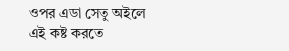ওপর এডা সেতু অইলে এই কষ্ট করতে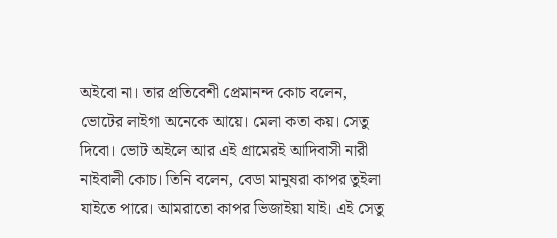অইবো না। তার প্রতিবেশী প্রেমানন্দ কোচ বলেন, ভোটের লাইগা অনেকে আয়ে। মেলা কতা কয়। সেতু দিবো। ভোট অইলে আর এই গ্রামেরই আদিবাসী নারী নাইবালী কোচ। তিনি বলেন, বেডা মানুষরা কাপর তুইলা যাইতে পারে। আমরাতো কাপর ভিজাইয়া যাই। এই সেতু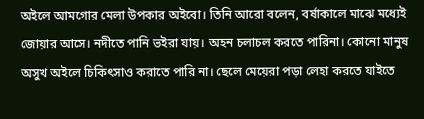অইলে আমগোর মেলা উপকার অইবো। তিনি আরো বলেন, বর্ষাকালে মাঝে মধ্যেই জোয়ার আসে। নদীতে পানি ভইরা যায়। অহন চলাচল করতে পারিনা। কোনো মানুষ অসুখ অইলে চিকিৎসাও করাতে পারি না। ছেলে মেয়েরা পড়া লেহা করতে যাইতে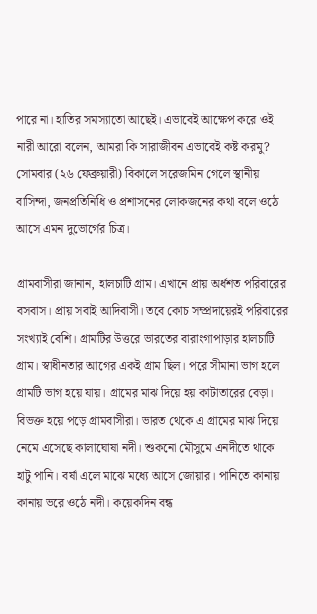পারে না। হাতির সমস্যাতো আছেই। এভাবেই আক্ষেপ করে ওই নারী আরো বলেন, আমরা কি সারাজীবন এভাবেই কষ্ট করমু? সোমবার (২৬ ফেব্রুয়ারী) বিকালে সরেজমিন গেলে স্থানীয় বাসিন্দা, জনপ্রতিনিধি ও প্রশাসনের লোকজনের কথা বলে ওঠে আসে এমন দুভোর্গের চিত্র।

গ্রামবাসীরা জানান, হালচাটি গ্রাম। এখানে প্রায় অর্ধশত পরিবারের বসবাস। প্রায় সবাই আদিবাসী। তবে কোচ সম্প্রদায়েরই পরিবারের সংখ্যাই বেশি। গ্রামটির উত্তরে ভারতের বারাংগাপাড়ার হালচাটি গ্রাম। স্বাধীনতার আগের একই গ্রাম ছিল। পরে সীমানা ভাগ হলে গ্রামটি ভাগ হয়ে যায়। গ্রামের মাঝ দিয়ে হয় কাটাতারের বেড়া। বিভক্ত হয়ে পড়ে গ্রামবাসীরা। ভারত থেকে এ গ্রামের মাঝ দিয়ে নেমে এসেছে কালাঘোষা নদী। শুকনো মৌসুমে এনদীতে থাকে হাটু পানি। বর্ষা এলে মাঝে মধ্যে আসে জোয়ার। পানিতে কানায় কানায় ভরে ওঠে নদী। কয়েকদিন বন্ধ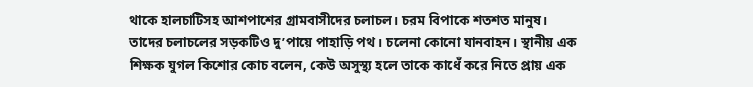থাকে হালচাটিসহ আশপাশের গ্রামবাসীদের চলাচল। চরম বিপাকে শতশত মানুষ। তাদের চলাচলের সড়কটিও দু’পায়ে পাহাড়ি পথ। চলেনা কোনো যানবাহন। স্থানীয় এক শিক্ষক যুগল কিশোর কোচ বলেন, কেউ অসুস্থ্য হলে তাকে কাধেঁ করে নিতে প্রায় এক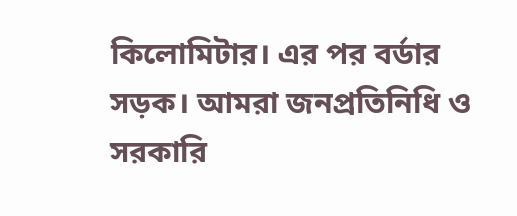কিলোমিটার। এর পর বর্ডার সড়ক। আমরা জনপ্রতিনিধি ও সরকারি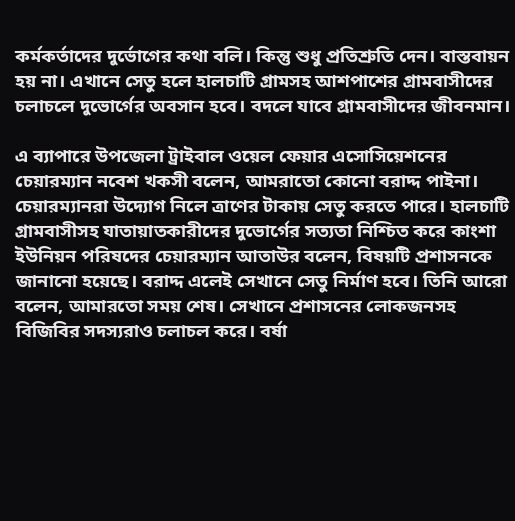কর্মকর্তাদের দুর্ভোগের কথা বলি। কিন্তু শুধু প্রতিশ্রুতি দেন। বাস্তবায়ন হয় না। এখানে সেতু হলে হালচাটি গ্রামসহ আশপাশের গ্রামবাসীদের চলাচলে দুভোর্গের অবসান হবে। বদলে যাবে গ্রামবাসীদের জীবনমান।

এ ব্যাপারে উপজেলা ট্রাইবাল ওয়েল ফেয়ার এসোসিয়েশনের চেয়ারম্যান নবেশ খকসী বলেন, আমরাতো কোনো বরাদ্দ পাইনা। চেয়ারম্যানরা উদ্যোগ নিলে ত্রাণের টাকায় সেতু করতে পারে। হালচাটি গ্রামবাসীসহ যাতায়াতকারীদের দুভোর্গের সত্যতা নিশ্চিত করে কাংশা ইউনিয়ন পরিষদের চেয়ারম্যান আতাউর বলেন, বিষয়টি প্রশাসনকে জানানো হয়েছে। বরাদ্দ এলেই সেখানে সেতু নির্মাণ হবে। তিনি আরো বলেন, আমারতো সময় শেষ। সেখানে প্রশাসনের লোকজনসহ বিজিবির সদস্যরাও চলাচল করে। বর্ষা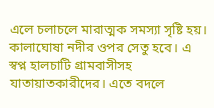এলে চলাচলে মারাত্মক সমস্যা সৃষ্টি হয়। কালাঘোষা নদীর ওপর সেতু হবে। এ স্বপ্ন হালচাটি গ্রামবাসীসহ যাতায়াতকারীদের। এতে বদলে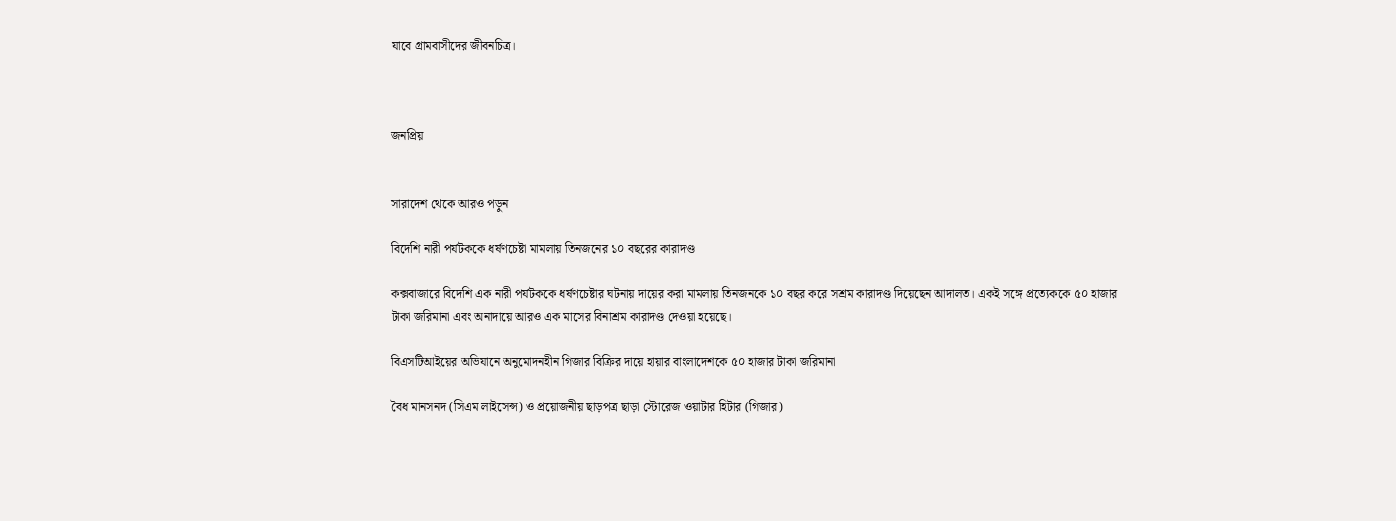যাবে গ্রামবাসীদের জীবনচিত্র।



জনপ্রিয়


সারাদেশ থেকে আরও পড়ুন

বিদেশি নারী পর্যটককে ধর্ষণচেষ্টা মামলায় তিনজনের ১০ বছরের কারাদণ্ড

কক্সবাজারে বিদেশি এক নারী পর্যটককে ধর্ষণচেষ্টার ঘটনায় দায়ের করা মামলায় তিনজনকে ১০ বছর করে সশ্রম কারাদণ্ড দিয়েছেন আদালত। একই সঙ্গে প্রত্যেককে ৫০ হাজার টাকা জরিমানা এবং অনাদায়ে আরও এক মাসের বিনাশ্রম কারাদণ্ড দেওয়া হয়েছে।

বিএসটিআইয়ের অভিযানে অনুমোদনহীন গিজার বিক্রির দায়ে হায়ার বাংলাদেশকে ৫০ হাজার টাকা জরিমানা

বৈধ মানসনদ (সিএম লাইসেন্স) ও প্রয়োজনীয় ছাড়পত্র ছাড়া স্টোরেজ ওয়াটার হিটার (গিজার)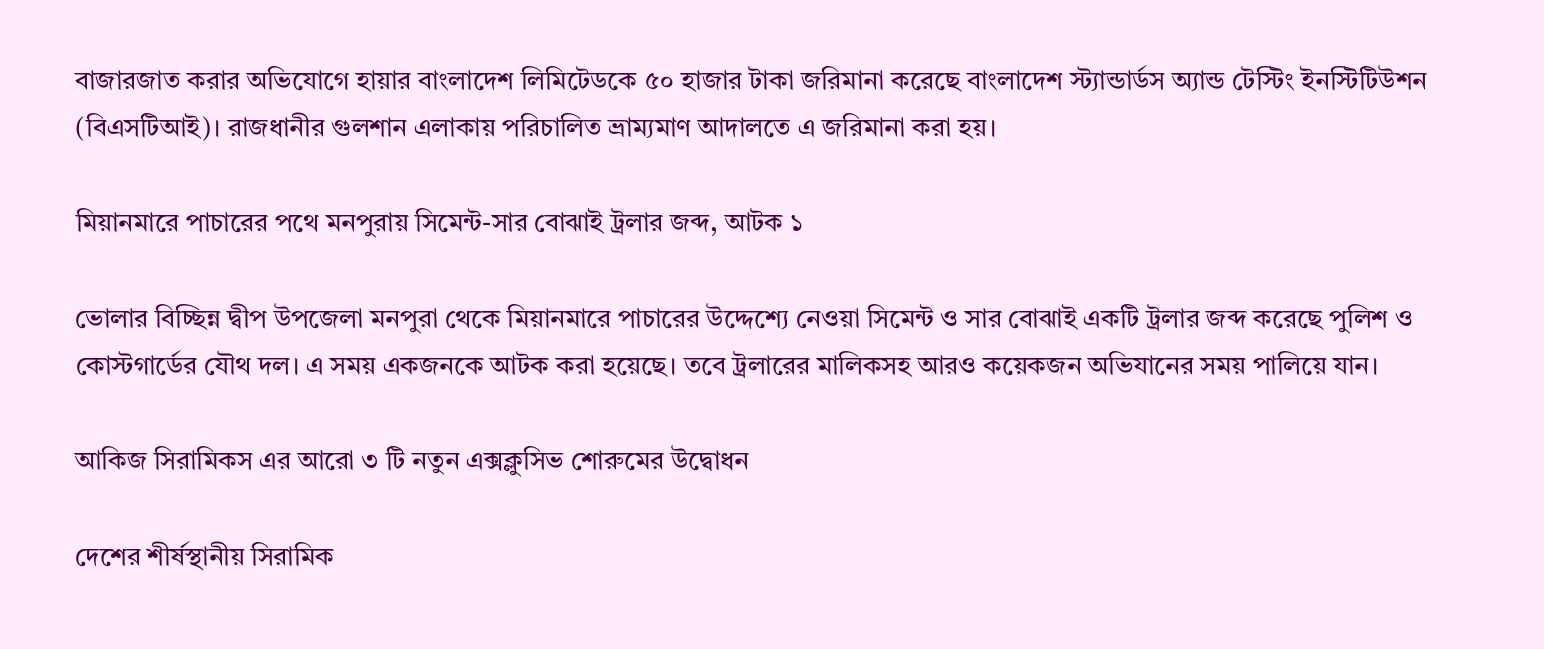বাজারজাত করার অভিযোগে হায়ার বাংলাদেশ লিমিটেডকে ৫০ হাজার টাকা জরিমানা করেছে বাংলাদেশ স্ট্যান্ডার্ডস অ্যান্ড টেস্টিং ইনস্টিটিউশন (বিএসটিআই)। রাজধানীর গুলশান এলাকায় পরিচালিত ভ্রাম্যমাণ আদালতে এ জরিমানা করা হয়।

মিয়ানমারে পাচারের পথে মনপুরায় সিমেন্ট-সার বোঝাই ট্রলার জব্দ, আটক ১

ভোলার বিচ্ছিন্ন দ্বীপ উপজেলা মনপুরা থেকে মিয়ানমারে পাচারের উদ্দেশ্যে নেওয়া সিমেন্ট ও সার বোঝাই একটি ট্রলার জব্দ করেছে পুলিশ ও কোস্টগার্ডের যৌথ দল। এ সময় একজনকে আটক করা হয়েছে। তবে ট্রলারের মালিকসহ আরও কয়েকজন অভিযানের সময় পালিয়ে যান।

আকিজ সিরামিকস এর আরো ৩ টি নতুন এক্সক্লুসিভ শোরুমের উদ্বোধন

দেশের শীর্ষস্থানীয় সিরামিক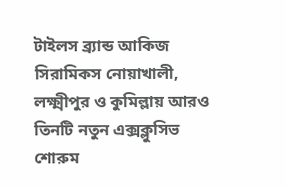টাইলস ব্র্যান্ড আকিজ সিরামিকস নোয়াখালী, লক্ষ্মীপুর ও কুমিল্লায় আরও তিনটি নতুন এক্সক্লুসিভ শোরুম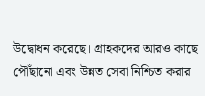উদ্বোধন করেছে। গ্রাহকদের আরও কাছে পৌঁছানো এবং উন্নত সেবা নিশ্চিত করার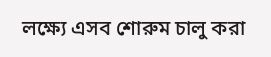লক্ষ্যে এসব শোরুম চালু করা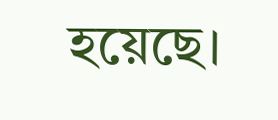হয়েছে।